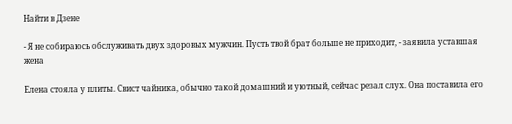Найти в Дзене

- Я не собираюсь обслуживать двух здоровых мужчин. Пусть твой брат больше не приходит, - заявила уставшая жена

Елена стояла у плиты. Свист чайника, обычно такой домашний и уютный, сейчас резал слух. Она поставила его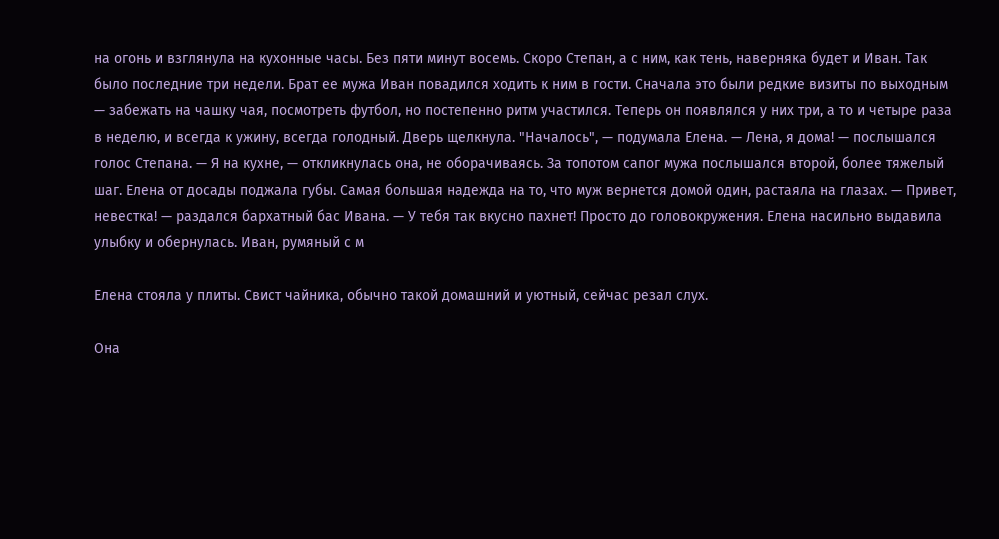на огонь и взглянула на кухонные часы. Без пяти минут восемь. Скоро Степан, а с ним, как тень, наверняка будет и Иван. Так было последние три недели. Брат ее мужа Иван повадился ходить к ним в гости. Сначала это были редкие визиты по выходным — забежать на чашку чая, посмотреть футбол, но постепенно ритм участился. Теперь он появлялся у них три, а то и четыре раза в неделю, и всегда к ужину, всегда голодный. Дверь щелкнула. "Началось", — подумала Елена. — Лена, я дома! — послышался голос Степана. — Я на кухне, — откликнулась она, не оборачиваясь. За топотом сапог мужа послышался второй, более тяжелый шаг. Елена от досады поджала губы. Самая большая надежда на то, что муж вернется домой один, растаяла на глазах. — Привет, невестка! — раздался бархатный бас Ивана. — У тебя так вкусно пахнет! Просто до головокружения. Елена насильно выдавила улыбку и обернулась. Иван, румяный с м

Елена стояла у плиты. Свист чайника, обычно такой домашний и уютный, сейчас резал слух.

Она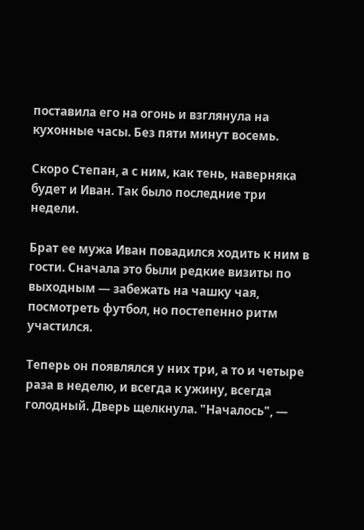поставила его на огонь и взглянула на кухонные часы. Без пяти минут восемь.

Скоро Степан, а с ним, как тень, наверняка будет и Иван. Так было последние три недели.

Брат ее мужа Иван повадился ходить к ним в гости. Сначала это были редкие визиты по выходным — забежать на чашку чая, посмотреть футбол, но постепенно ритм участился.

Теперь он появлялся у них три, а то и четыре раза в неделю, и всегда к ужину, всегда голодный. Дверь щелкнула. "Началось", —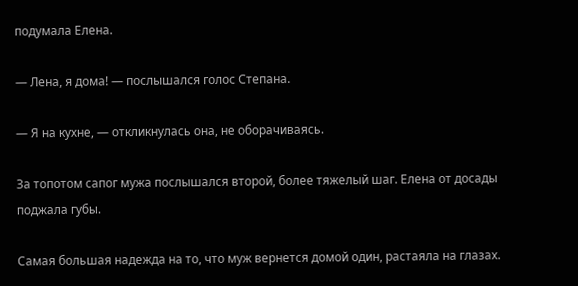подумала Елена.

— Лена, я дома! — послышался голос Степана.

— Я на кухне, — откликнулась она, не оборачиваясь.

За топотом сапог мужа послышался второй, более тяжелый шаг. Елена от досады поджала губы.

Самая большая надежда на то, что муж вернется домой один, растаяла на глазах.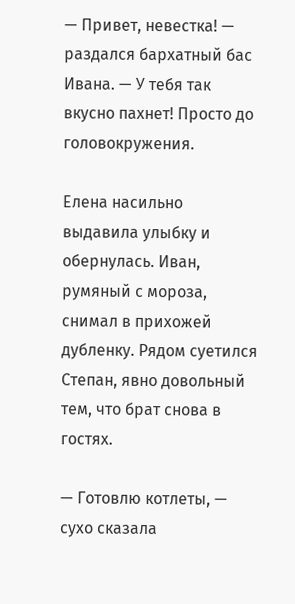— Привет, невестка! — раздался бархатный бас Ивана. — У тебя так вкусно пахнет! Просто до головокружения.

Елена насильно выдавила улыбку и обернулась. Иван, румяный с мороза, снимал в прихожей дубленку. Рядом суетился Степан, явно довольный тем, что брат снова в гостях.

— Готовлю котлеты, — сухо сказала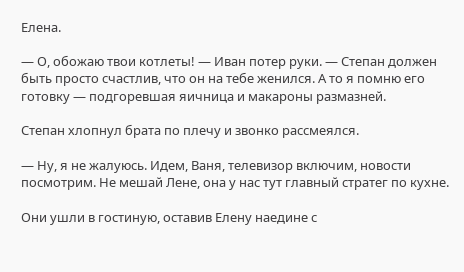Елена.

— О, обожаю твои котлеты! — Иван потер руки. — Степан должен быть просто счастлив, что он на тебе женился. А то я помню его готовку — подгоревшая яичница и макароны размазней.

Степан хлопнул брата по плечу и звонко рассмеялся.

— Ну, я не жалуюсь. Идем, Ваня, телевизор включим, новости посмотрим. Не мешай Лене, она у нас тут главный стратег по кухне.

Они ушли в гостиную, оставив Елену наедине с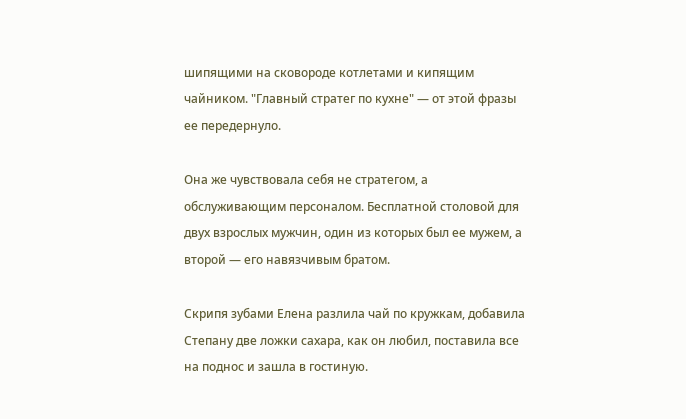шипящими на сковороде котлетами и кипящим чайником. "Главный стратег по кухне" — от этой фразы ее передернуло.

Она же чувствовала себя не стратегом, а обслуживающим персоналом. Бесплатной столовой для двух взрослых мужчин, один из которых был ее мужем, а второй — его навязчивым братом.

Скрипя зубами Елена разлила чай по кружкам, добавила Степану две ложки сахара, как он любил, поставила все на поднос и зашла в гостиную.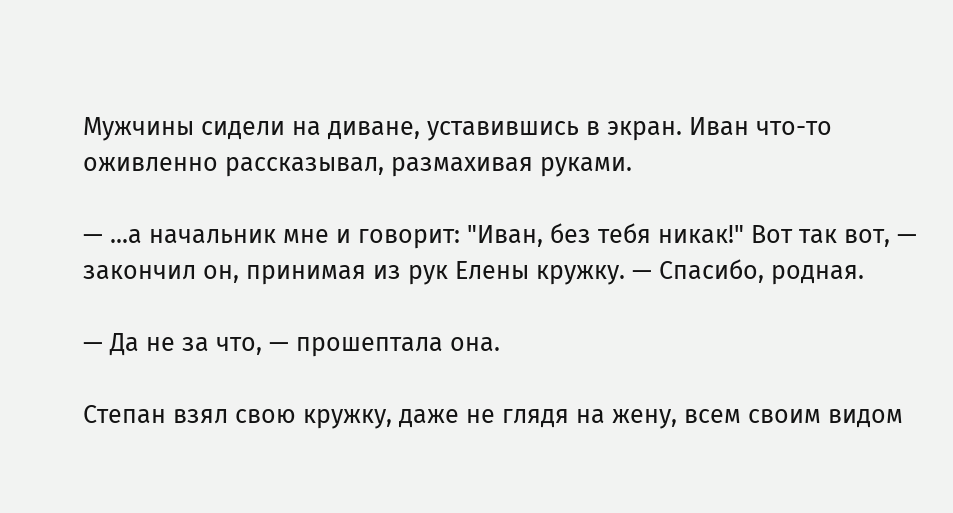Мужчины сидели на диване, уставившись в экран. Иван что-то оживленно рассказывал, размахивая руками.

— ...а начальник мне и говорит: "Иван, без тебя никак!" Вот так вот, — закончил он, принимая из рук Елены кружку. — Спасибо, родная.

— Да не за что, — прошептала она.

Степан взял свою кружку, даже не глядя на жену, всем своим видом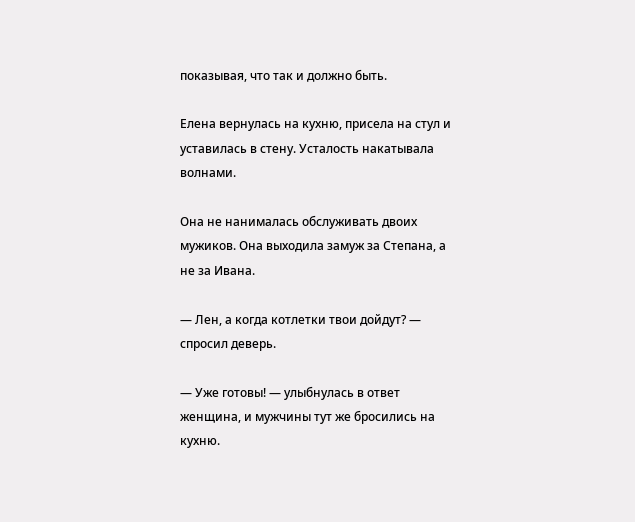показывая, что так и должно быть.

Елена вернулась на кухню, присела на стул и уставилась в стену. Усталость накатывала волнами.

Она не нанималась обслуживать двоих мужиков. Она выходила замуж за Степана, а не за Ивана.

— Лен, а когда котлетки твои дойдут? — спросил деверь.

— Уже готовы! — улыбнулась в ответ женщина, и мужчины тут же бросились на кухню.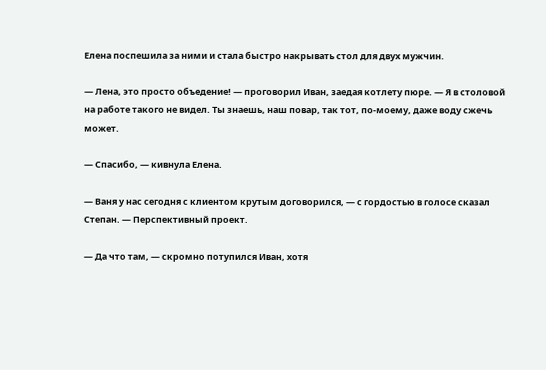Елена поспешила за ними и стала быстро накрывать стол для двух мужчин.

— Лена, это просто объедение! — проговорил Иван, заедая котлету пюре. — Я в столовой на работе такого не видел. Ты знаешь, наш повар, так тот, по-моему, даже воду сжечь может.

— Спасибо, — кивнула Елена.

— Ваня у нас сегодня с клиентом крутым договорился, — с гордостью в голосе сказал Степан. — Перспективный проект.

— Да что там, — скромно потупился Иван, хотя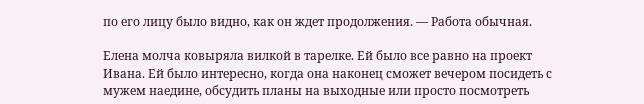по его лицу было видно, как он ждет продолжения. — Работа обычная.

Елена молча ковыряла вилкой в тарелке. Ей было все равно на проект Ивана. Ей было интересно, когда она наконец сможет вечером посидеть с мужем наедине, обсудить планы на выходные или просто посмотреть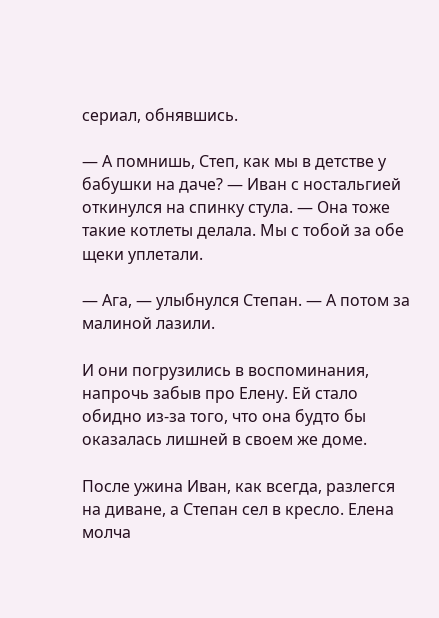сериал, обнявшись.

— А помнишь, Степ, как мы в детстве у бабушки на даче? — Иван с ностальгией откинулся на спинку стула. — Она тоже такие котлеты делала. Мы с тобой за обе щеки уплетали.

— Ага, — улыбнулся Степан. — А потом за малиной лазили.

И они погрузились в воспоминания, напрочь забыв про Елену. Ей стало обидно из-за того, что она будто бы оказалась лишней в своем же доме.

После ужина Иван, как всегда, разлегся на диване, а Степан сел в кресло. Елена молча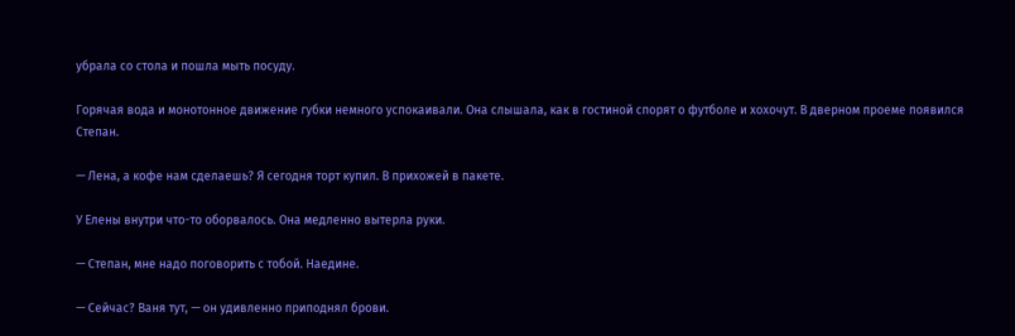убрала со стола и пошла мыть посуду.

Горячая вода и монотонное движение губки немного успокаивали. Она слышала, как в гостиной спорят о футболе и хохочут. В дверном проеме появился Степан.

— Лена, а кофе нам сделаешь? Я сегодня торт купил. В прихожей в пакете.

У Елены внутри что-то оборвалось. Она медленно вытерла руки.

— Степан, мне надо поговорить с тобой. Наедине.

— Сейчас? Ваня тут, — он удивленно приподнял брови.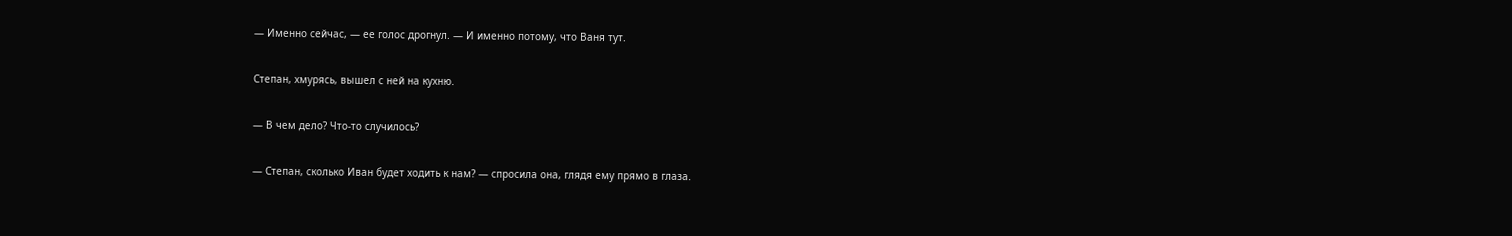— Именно сейчас, — ее голос дрогнул. — И именно потому, что Ваня тут.

Степан, хмурясь, вышел с ней на кухню.

— В чем дело? Что-то случилось?

— Степан, сколько Иван будет ходить к нам? — спросила она, глядя ему прямо в глаза.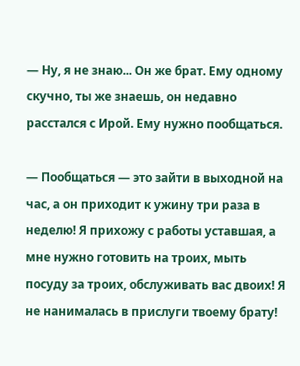— Ну, я не знаю... Он же брат. Ему одному скучно, ты же знаешь, он недавно расстался с Ирой. Ему нужно пообщаться.

— Пообщаться — это зайти в выходной на час, а он приходит к ужину три раза в неделю! Я прихожу с работы уставшая, а мне нужно готовить на троих, мыть посуду за троих, обслуживать вас двоих! Я не нанималась в прислуги твоему брату!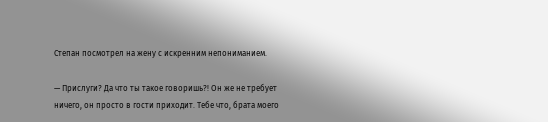Степан посмотрел на жену с искренним непониманием.

— Прислуги? Да что ты такое говоришь?! Он же не требует ничего, он просто в гости приходит. Тебе что, брата моего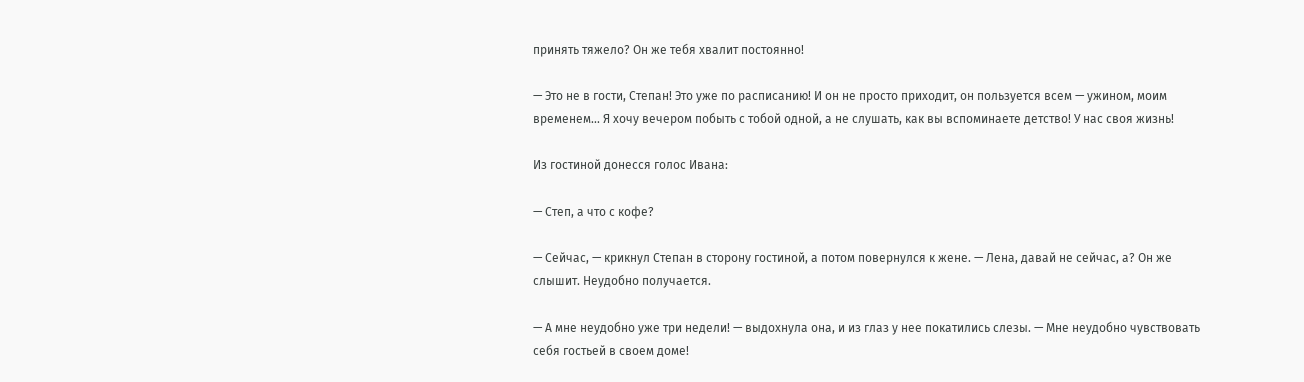принять тяжело? Он же тебя хвалит постоянно!

— Это не в гости, Степан! Это уже по расписанию! И он не просто приходит, он пользуется всем — ужином, моим временем... Я хочу вечером побыть с тобой одной, а не слушать, как вы вспоминаете детство! У нас своя жизнь!

Из гостиной донесся голос Ивана:

— Степ, а что с кофе?

— Сейчас, — крикнул Степан в сторону гостиной, а потом повернулся к жене. — Лена, давай не сейчас, а? Он же слышит. Неудобно получается.

— А мне неудобно уже три недели! — выдохнула она, и из глаз у нее покатились слезы. — Мне неудобно чувствовать себя гостьей в своем доме!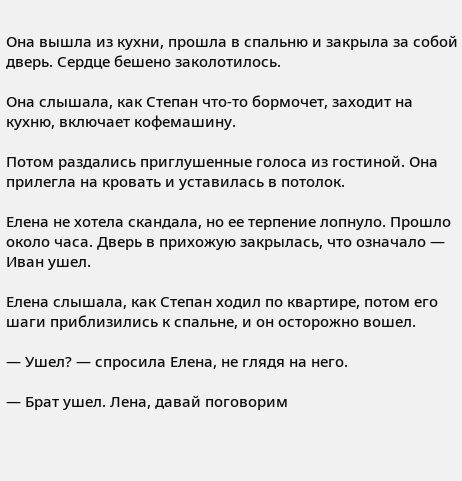Она вышла из кухни, прошла в спальню и закрыла за собой дверь. Сердце бешено заколотилось.

Она слышала, как Степан что-то бормочет, заходит на кухню, включает кофемашину.

Потом раздались приглушенные голоса из гостиной. Она прилегла на кровать и уставилась в потолок.

Елена не хотела скандала, но ее терпение лопнуло. Прошло около часа. Дверь в прихожую закрылась, что означало — Иван ушел.

Елена слышала, как Степан ходил по квартире, потом его шаги приблизились к спальне, и он осторожно вошел.

— Ушел? — спросила Елена, не глядя на него.

— Брат ушел. Лена, давай поговорим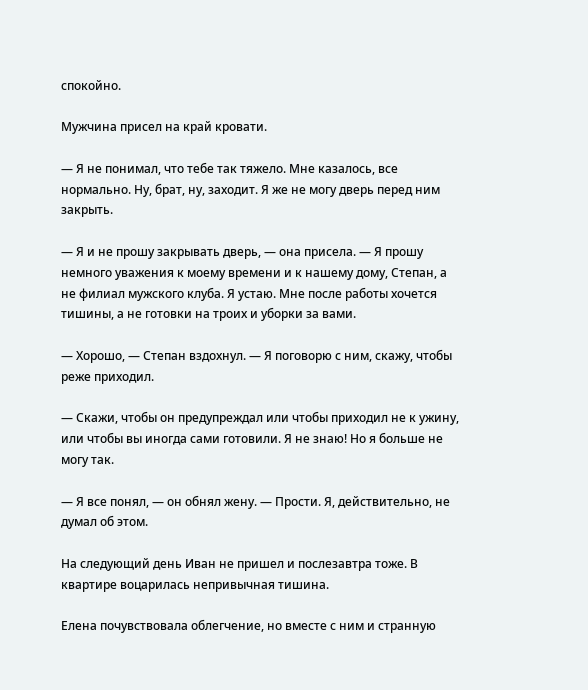спокойно.

Мужчина присел на край кровати.

— Я не понимал, что тебе так тяжело. Мне казалось, все нормально. Ну, брат, ну, заходит. Я же не могу дверь перед ним закрыть.

— Я и не прошу закрывать дверь, — она присела. — Я прошу немного уважения к моему времени и к нашему дому, Степан, а не филиал мужского клуба. Я устаю. Мне после работы хочется тишины, а не готовки на троих и уборки за вами.

— Хорошо, — Степан вздохнул. — Я поговорю с ним, скажу, чтобы реже приходил.

— Скажи, чтобы он предупреждал или чтобы приходил не к ужину, или чтобы вы иногда сами готовили. Я не знаю! Но я больше не могу так.

— Я все понял, — он обнял жену. — Прости. Я, действительно, не думал об этом.

На следующий день Иван не пришел и послезавтра тоже. В квартире воцарилась непривычная тишина.

Елена почувствовала облегчение, но вместе с ним и странную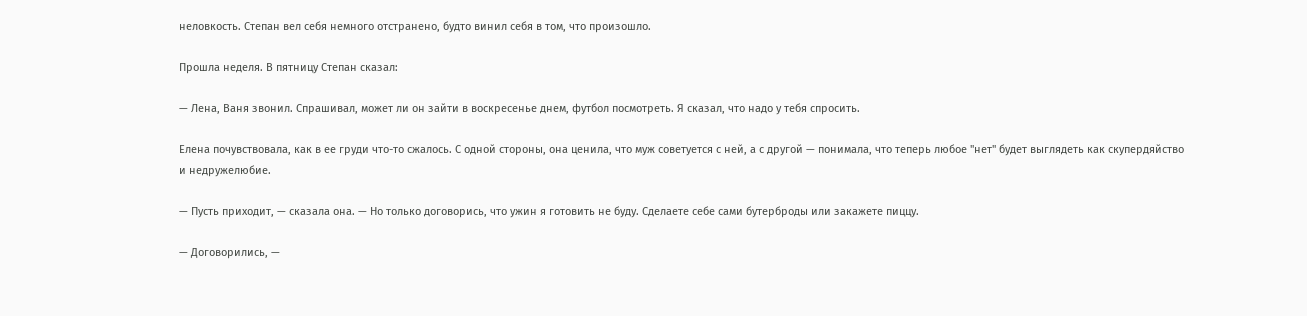неловкость. Степан вел себя немного отстранено, будто винил себя в том, что произошло.

Прошла неделя. В пятницу Степан сказал:

— Лена, Ваня звонил. Спрашивал, может ли он зайти в воскресенье днем, футбол посмотреть. Я сказал, что надо у тебя спросить.

Елена почувствовала, как в ее груди что-то сжалось. С одной стороны, она ценила, что муж советуется с ней, а с другой — понимала, что теперь любое "нет" будет выглядеть как скупердяйство и недружелюбие.

— Пусть приходит, — сказала она. — Но только договорись, что ужин я готовить не буду. Сделаете себе сами бутерброды или закажете пиццу.

— Договорились, —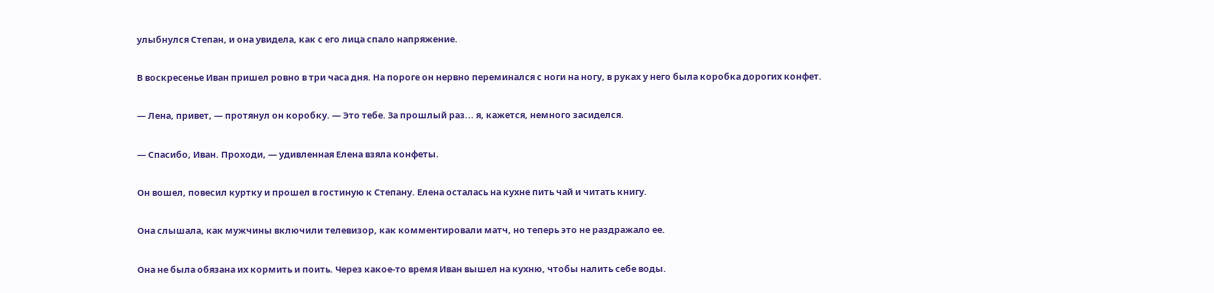улыбнулся Степан, и она увидела, как с его лица спало напряжение.

В воскресенье Иван пришел ровно в три часа дня. На пороге он нервно переминался с ноги на ногу, в руках у него была коробка дорогих конфет.

— Лена, привет, — протянул он коробку. — Это тебе. За прошлый раз... я, кажется, немного засиделся.

— Спасибо, Иван. Проходи, — удивленная Елена взяла конфеты.

Он вошел, повесил куртку и прошел в гостиную к Степану. Елена осталась на кухне пить чай и читать книгу.

Она слышала, как мужчины включили телевизор, как комментировали матч, но теперь это не раздражало ее.

Она не была обязана их кормить и поить. Через какое-то время Иван вышел на кухню, чтобы налить себе воды.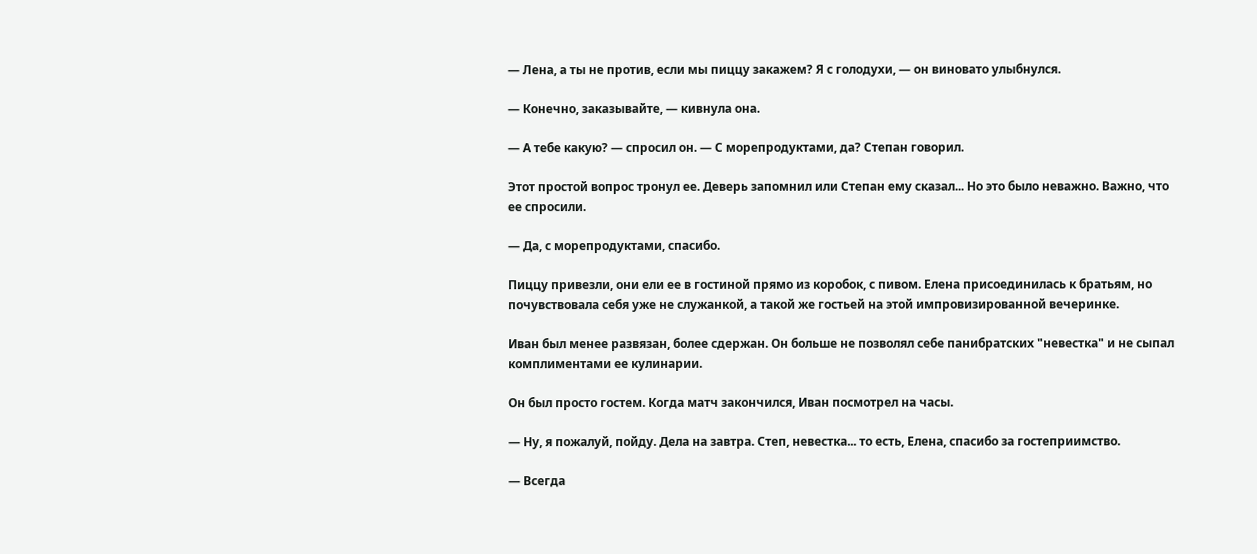— Лена, а ты не против, если мы пиццу закажем? Я с голодухи, — он виновато улыбнулся.

— Конечно, заказывайте, — кивнула она.

— А тебе какую? — спросил он. — С морепродуктами, да? Степан говорил.

Этот простой вопрос тронул ее. Деверь запомнил или Степан ему сказал... Но это было неважно. Важно, что ее спросили.

— Да, с морепродуктами, спасибо.

Пиццу привезли, они ели ее в гостиной прямо из коробок, с пивом. Елена присоединилась к братьям, но почувствовала себя уже не служанкой, а такой же гостьей на этой импровизированной вечеринке.

Иван был менее развязан, более сдержан. Он больше не позволял себе панибратских "невестка" и не сыпал комплиментами ее кулинарии.

Он был просто гостем. Когда матч закончился, Иван посмотрел на часы.

— Ну, я пожалуй, пойду. Дела на завтра. Степ, невестка... то есть, Елена, спасибо за гостеприимство.

— Всегда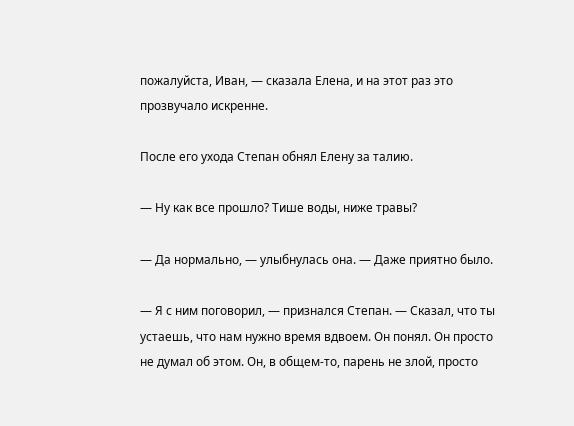пожалуйста, Иван, — сказала Елена, и на этот раз это прозвучало искренне.

После его ухода Степан обнял Елену за талию.

— Ну как все прошло? Тише воды, ниже травы?

— Да нормально, — улыбнулась она. — Даже приятно было.

— Я с ним поговорил, — признался Степан. — Сказал, что ты устаешь, что нам нужно время вдвоем. Он понял. Он просто не думал об этом. Он, в общем-то, парень не злой, просто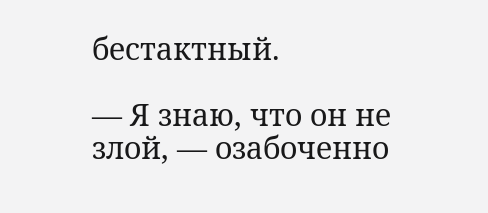бестактный.

— Я знаю, что он не злой, — озабоченно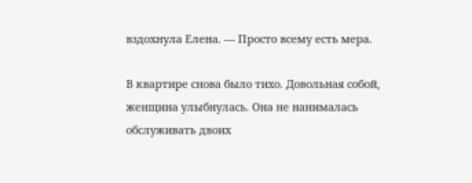вздохнула Елена. — Просто всему есть мера.

В квартире снова было тихо. Довольная собой, женщина улыбнулась. Она не нанималась обслуживать двоих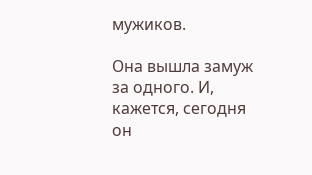мужиков.

Она вышла замуж за одного. И, кажется, сегодня он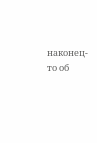наконец-то об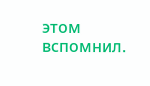этом вспомнил.